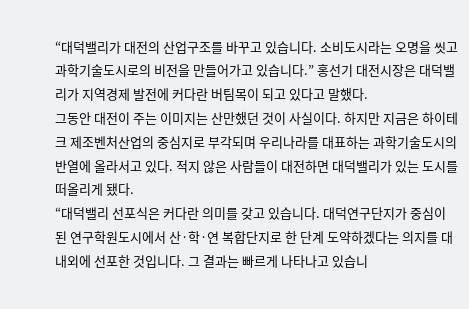“대덕밸리가 대전의 산업구조를 바꾸고 있습니다. 소비도시라는 오명을 씻고 과학기술도시로의 비전을 만들어가고 있습니다.” 홍선기 대전시장은 대덕밸리가 지역경제 발전에 커다란 버팀목이 되고 있다고 말했다.
그동안 대전이 주는 이미지는 산만했던 것이 사실이다. 하지만 지금은 하이테크 제조벤처산업의 중심지로 부각되며 우리나라를 대표하는 과학기술도시의 반열에 올라서고 있다. 적지 않은 사람들이 대전하면 대덕밸리가 있는 도시를 떠올리게 됐다.
“대덕밸리 선포식은 커다란 의미를 갖고 있습니다. 대덕연구단지가 중심이 된 연구학원도시에서 산·학·연 복합단지로 한 단계 도약하겠다는 의지를 대내외에 선포한 것입니다. 그 결과는 빠르게 나타나고 있습니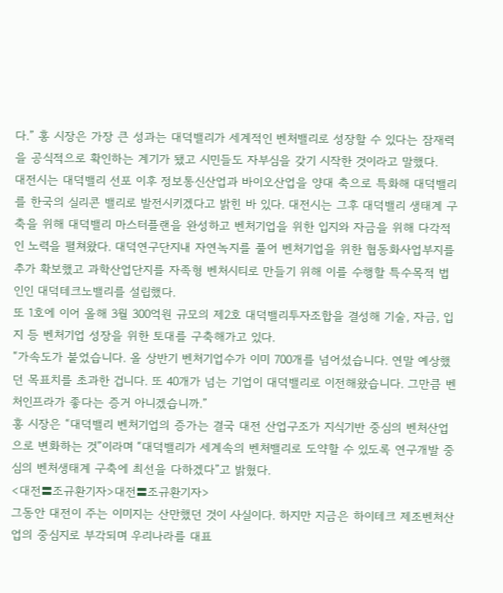다.” 홍 시장은 가장 큰 성과는 대덕밸리가 세계적인 벤처밸리로 성장할 수 있다는 잠재력을 공식적으로 확인하는 계기가 됐고 시민들도 자부심을 갖기 시작한 것이라고 말했다.
대전시는 대덕밸리 선포 이후 정보통신산업과 바이오산업을 양대 축으로 특화해 대덕밸리를 한국의 실리콘 밸리로 발전시키겠다고 밝힌 바 있다. 대전시는 그후 대덕밸리 생태계 구축을 위해 대덕밸리 마스터플랜을 완성하고 벤처기업을 위한 입지와 자금을 위해 다각적인 노력을 펼쳐왔다. 대덕연구단지내 자연녹지를 풀어 벤처기업을 위한 협동화사업부지를 추가 확보했고 과학산업단지를 자족형 벤처시티로 만들기 위해 이를 수행할 특수목적 법인인 대덕테크노밸리를 설립했다.
또 1호에 이어 올해 3월 300억원 규모의 제2호 대덕밸리투자조합을 결성해 기술, 자금, 입지 등 벤처기업 성장을 위한 토대를 구축해가고 있다.
“가속도가 붙었습니다. 올 상반기 벤처기업수가 이미 700개를 넘어섰습니다. 연말 예상했던 목표치를 초과한 겁니다. 또 40개가 넘는 기업이 대덕밸리로 이전해왔습니다. 그만큼 벤처인프라가 좋다는 증거 아니겠습니까.”
홍 시장은 “대덕밸리 벤처기업의 증가는 결국 대전 산업구조가 지식기반 중심의 벤처산업으로 변화하는 것”이라며 “대덕밸리가 세계속의 벤처밸리로 도약할 수 있도록 연구개발 중심의 벤처생태계 구축에 최선을 다하겠다”고 밝혔다.
<대전〓조규환기자>대전〓조규환기자>
그동안 대전이 주는 이미지는 산만했던 것이 사실이다. 하지만 지금은 하이테크 제조벤처산업의 중심지로 부각되며 우리나라를 대표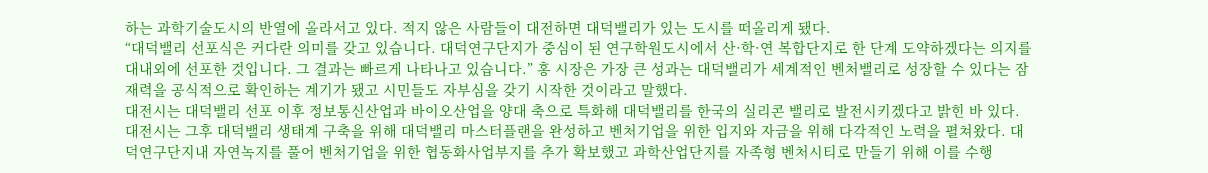하는 과학기술도시의 반열에 올라서고 있다. 적지 않은 사람들이 대전하면 대덕밸리가 있는 도시를 떠올리게 됐다.
“대덕밸리 선포식은 커다란 의미를 갖고 있습니다. 대덕연구단지가 중심이 된 연구학원도시에서 산·학·연 복합단지로 한 단계 도약하겠다는 의지를 대내외에 선포한 것입니다. 그 결과는 빠르게 나타나고 있습니다.” 홍 시장은 가장 큰 성과는 대덕밸리가 세계적인 벤처밸리로 성장할 수 있다는 잠재력을 공식적으로 확인하는 계기가 됐고 시민들도 자부심을 갖기 시작한 것이라고 말했다.
대전시는 대덕밸리 선포 이후 정보통신산업과 바이오산업을 양대 축으로 특화해 대덕밸리를 한국의 실리콘 밸리로 발전시키겠다고 밝힌 바 있다. 대전시는 그후 대덕밸리 생태계 구축을 위해 대덕밸리 마스터플랜을 완성하고 벤처기업을 위한 입지와 자금을 위해 다각적인 노력을 펼쳐왔다. 대덕연구단지내 자연녹지를 풀어 벤처기업을 위한 협동화사업부지를 추가 확보했고 과학산업단지를 자족형 벤처시티로 만들기 위해 이를 수행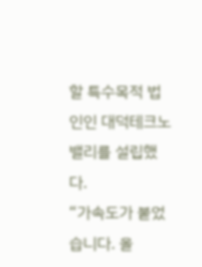할 특수목적 법인인 대덕테크노밸리를 설립했다.
“가속도가 붙었습니다. 올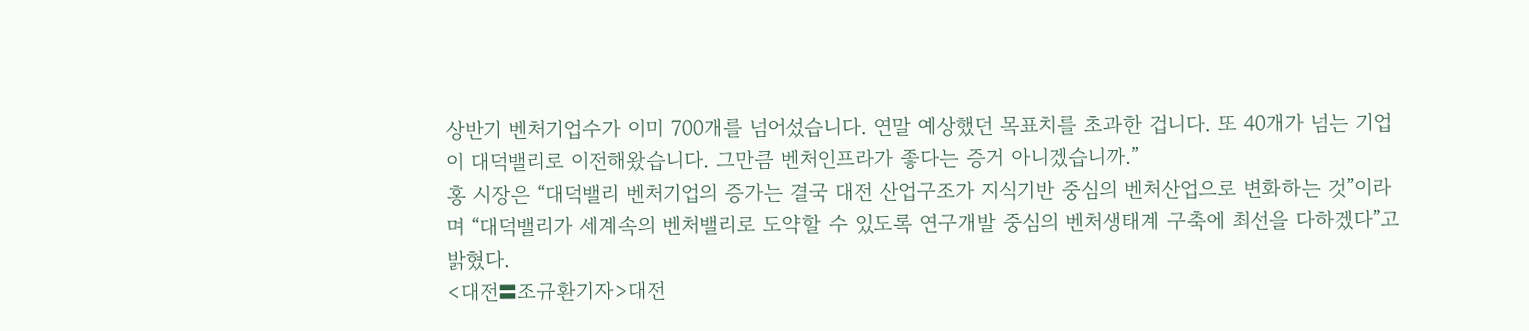상반기 벤처기업수가 이미 700개를 넘어섰습니다. 연말 예상했던 목표치를 초과한 겁니다. 또 40개가 넘는 기업이 대덕밸리로 이전해왔습니다. 그만큼 벤처인프라가 좋다는 증거 아니겠습니까.”
홍 시장은 “대덕밸리 벤처기업의 증가는 결국 대전 산업구조가 지식기반 중심의 벤처산업으로 변화하는 것”이라며 “대덕밸리가 세계속의 벤처밸리로 도약할 수 있도록 연구개발 중심의 벤처생태계 구축에 최선을 다하겠다”고 밝혔다.
<대전〓조규환기자>대전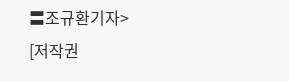〓조규환기자>
[저작권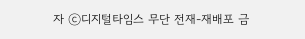자 ⓒ디지털타임스 무단 전재-재배포 금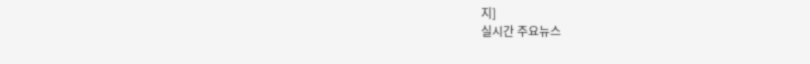지]
실시간 주요뉴스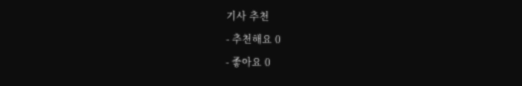기사 추천
- 추천해요 0
- 좋아요 0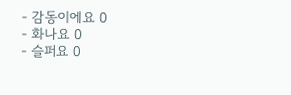- 감동이에요 0
- 화나요 0
- 슬퍼요 0